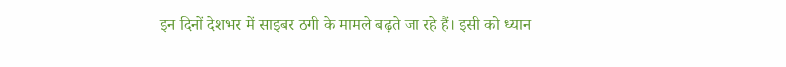इन दिनों देशभर में साइबर ठगी के मामले बढ़ते जा रहे हैं। इसी को ध्यान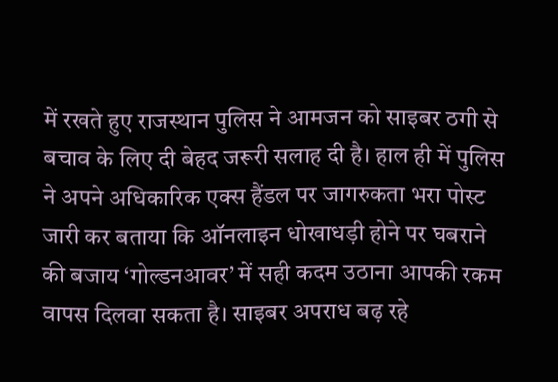में रखते हुए राजस्थान पुलिस ने आमजन को साइबर ठगी से बचाव के लिए दी बेहद जरूरी सलाह दी है। हाल ही में पुलिस ने अपने अधिकारिक एक्स हैंडल पर जागरुकता भरा पोस्ट जारी कर बताया कि ऑनलाइन धोखाधड़ी होने पर घबराने की बजाय ‘गोल्डनआवर’ में सही कदम उठाना आपकी रकम वापस दिलवा सकता है। साइबर अपराध बढ़ रहे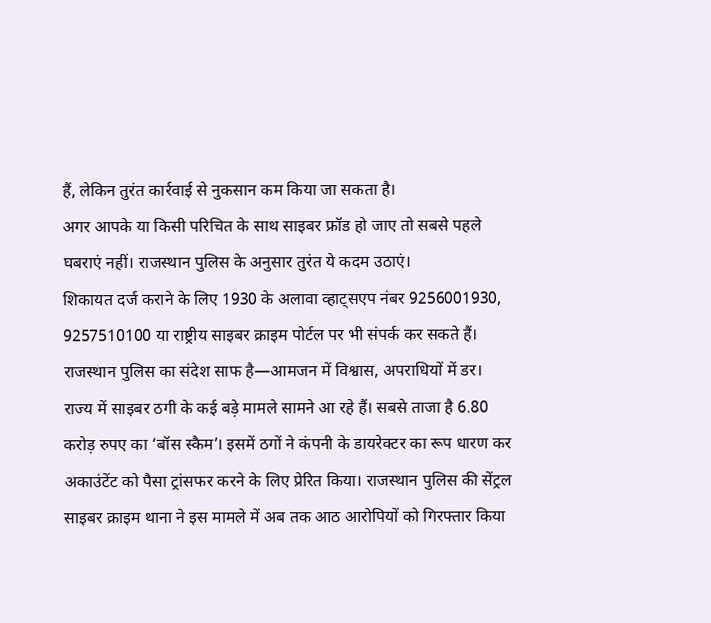हैं, लेकिन तुरंत कार्रवाई से नुकसान कम किया जा सकता है।
अगर आपके या किसी परिचित के साथ साइबर फ्रॉड हो जाए तो सबसे पहले घबराएं नहीं। राजस्थान पुलिस के अनुसार तुरंत ये कदम उठाएं।
शिकायत दर्ज कराने के लिए 1930 के अलावा व्हाट्सएप नंबर 9256001930, 9257510100 या राष्ट्रीय साइबर क्राइम पोर्टल पर भी संपर्क कर सकते हैं। राजस्थान पुलिस का संदेश साफ है—आमजन में विश्वास, अपराधियों में डर।
राज्य में साइबर ठगी के कई बड़े मामले सामने आ रहे हैं। सबसे ताजा है 6.80 करोड़ रुपए का ‘बॉस स्कैम’। इसमें ठगों ने कंपनी के डायरेक्टर का रूप धारण कर अकाउंटेंट को पैसा ट्रांसफर करने के लिए प्रेरित किया। राजस्थान पुलिस की सेंट्रल साइबर क्राइम थाना ने इस मामले में अब तक आठ आरोपियों को गिरफ्तार किया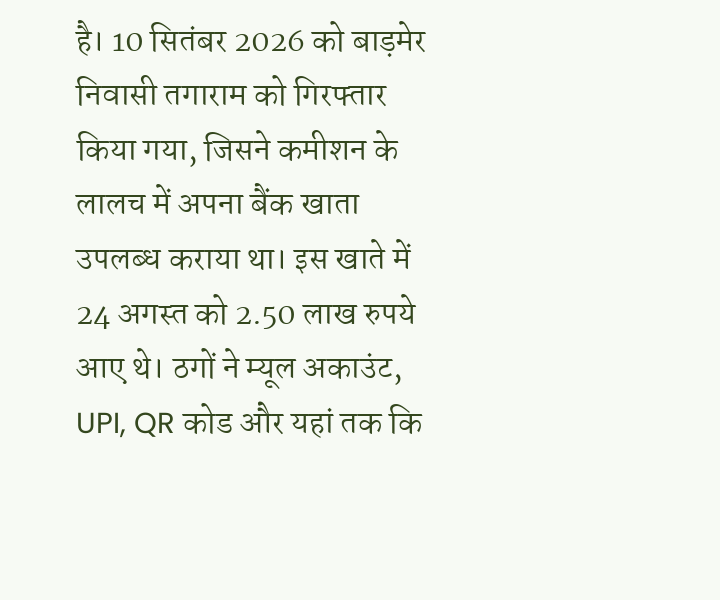है। 10 सितंबर 2026 को बाड़मेर निवासी तगाराम को गिरफ्तार किया गया, जिसने कमीशन के लालच में अपना बैंक खाता उपलब्ध कराया था। इस खाते में 24 अगस्त को 2.50 लाख रुपये आए थे। ठगों ने म्यूल अकाउंट, UPI, QR कोड और यहां तक कि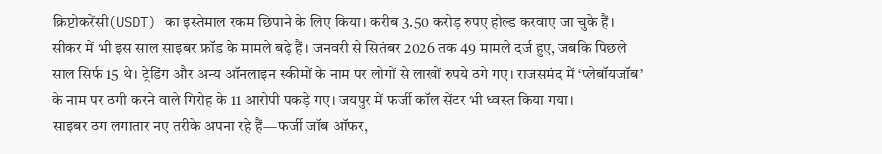क्रिप्टोकरेंसी(USDT) का इस्तेमाल रकम छिपाने के लिए किया। करीब 3.50 करोड़ रुपए होल्ड करवाए जा चुके हैं।
सीकर में भी इस साल साइबर फ्रॉड के मामले बढ़े हैं। जनवरी से सितंबर 2026 तक 49 मामले दर्ज हुए, जबकि पिछले साल सिर्फ 15 थे। ट्रेडिंग और अन्य ऑनलाइन स्कीमों के नाम पर लोगों से लाखों रुपये ठगे गए। राजसमंद में ‘प्लेबॉयजॉब’ के नाम पर ठगी करने वाले गिरोह के 11 आरोपी पकड़े गए। जयपुर में फर्जी कॉल सेंटर भी ध्वस्त किया गया।
साइबर ठग लगातार नए तरीके अपना रहे हैं—फर्जी जॉब ऑफर,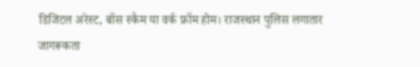डिजिटल अरेस्ट, बॉस स्कैम या वर्क फ्रॉम होम। राजस्थान पुलिस लगातार जागरूकता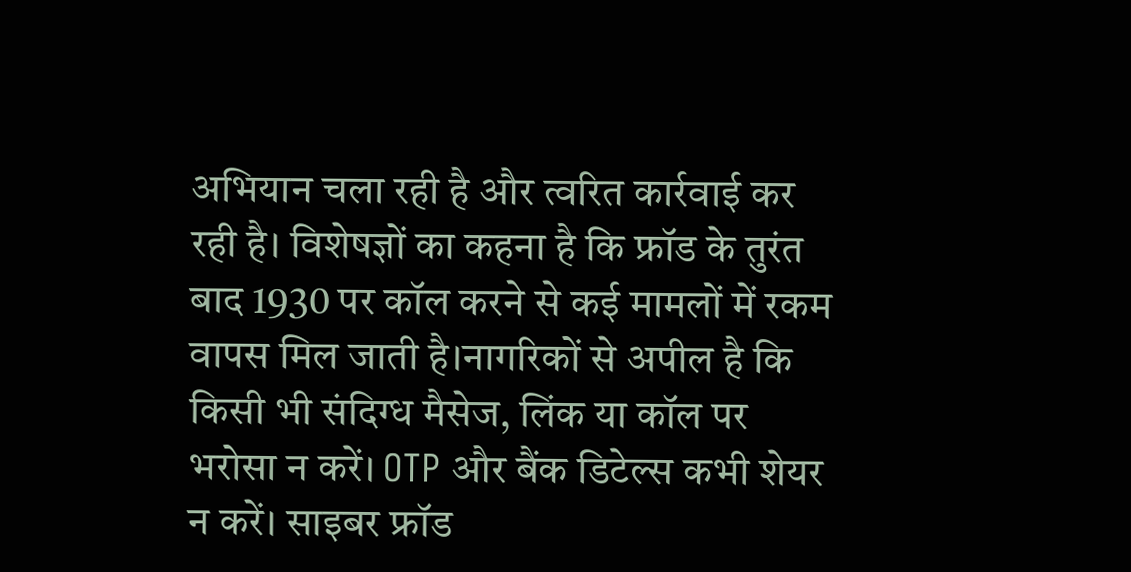अभियान चला रही है और त्वरित कार्रवाई कर रही है। विशेषज्ञों का कहना है कि फ्रॉड के तुरंत बाद 1930 पर कॉल करने से कई मामलों में रकम वापस मिल जाती है।नागरिकों से अपील है कि किसी भी संदिग्ध मैसेज, लिंक या कॉल पर भरोसा न करें। OTP और बैंक डिटेल्स कभी शेयर न करें। साइबर फ्रॉड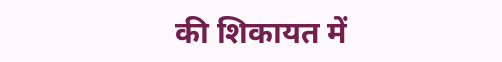की शिकायत में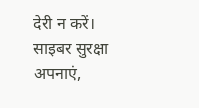देरी न करें। साइबर सुरक्षा अपनाएं,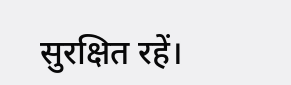सुरक्षित रहें।